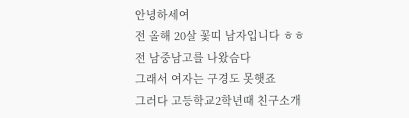안녕하세여
전 올해 20살 꽃띠 남자입니다 ㅎㅎ
전 남중남고를 나왔슴다
그래서 여자는 구경도 못햇죠
그러다 고등학교2학년때 친구소개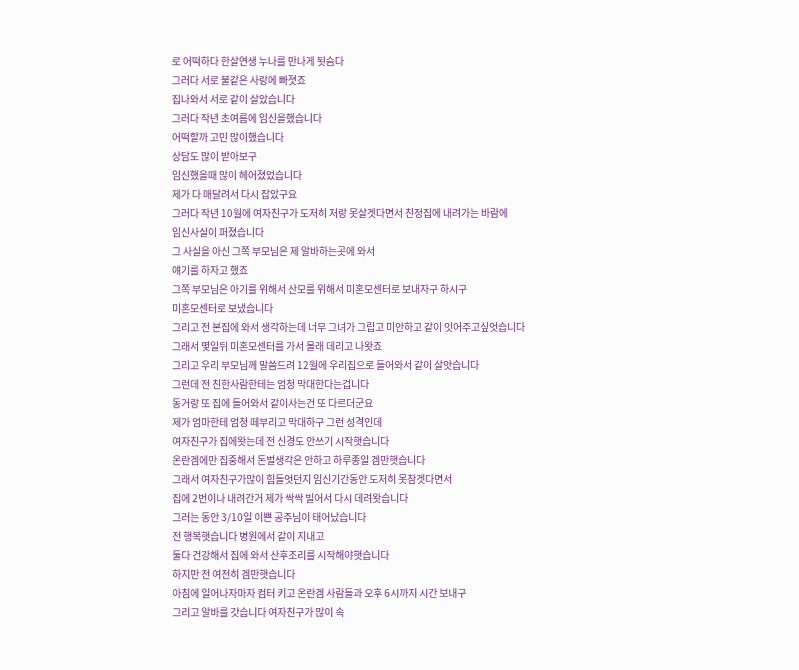로 어떡하다 한살연생 누나를 만나게 됫슴다
그러다 서로 불같은 사랑에 빠졋죠
집나와서 서로 같이 살았습니다
그러다 작년 초여름에 임신을했습니다
어떡할까 고민 많이했습니다
상담도 많이 받아보구
임신했을때 많이 헤어졌었습니다
제가 다 매달려서 다시 잡았구요
그러다 작년 10월에 여자친구가 도저히 저랑 못살겟다면서 친정집에 내려가는 바람에
임신사실이 퍼졌습니다
그 사실을 아신 그쪽 부모님은 제 알바하는곳에 와서
얘기를 하자고 했죠
그쪽 부모님은 아기를 위해서 산모를 위해서 미혼모센터로 보내자구 하시구
미혼모센터로 보냈습니다
그리고 전 본집에 와서 생각하는데 너무 그녀가 그립고 미안하고 같이 잇어주고싶엇습니다
그래서 몇일뒤 미혼모센터를 가서 몰래 데리고 나왓죠
그리고 우리 부모님께 말씀드려 12월에 우리집으로 들어와서 같이 살앗습니다
그런데 전 친한사람한테는 엄청 막대한다는겁니다
동거랑 또 집에 들어와서 같이사는건 또 다르더군요
제가 엄마한테 엄청 떼부리고 막대하구 그런 성격인데
여자친구가 집에왓는데 전 신경도 안쓰기 시작햇습니다
온란겜에만 집중해서 돈벌생각은 안하고 하루종일 겜만햇습니다
그래서 여자친구가많이 힘들엇던지 임신기간동안 도저히 못참겟다면서
집에 2번이나 내려간거 제가 싹싹 빌어서 다시 데려왓습니다
그러는 동안 3/10일 이쁜 공주님이 태어났습니다
전 행복햇습니다 병원에서 같이 지내고
둘다 건강해서 집에 와서 산후조리를 시작해야햇습니다
하지만 전 여전히 겜만햇습니다
아침에 일어나자마자 컴터 키고 온란겜 사람들과 오후 6시까지 시간 보내구
그리고 알바를 갓습니다 여자친구가 많이 속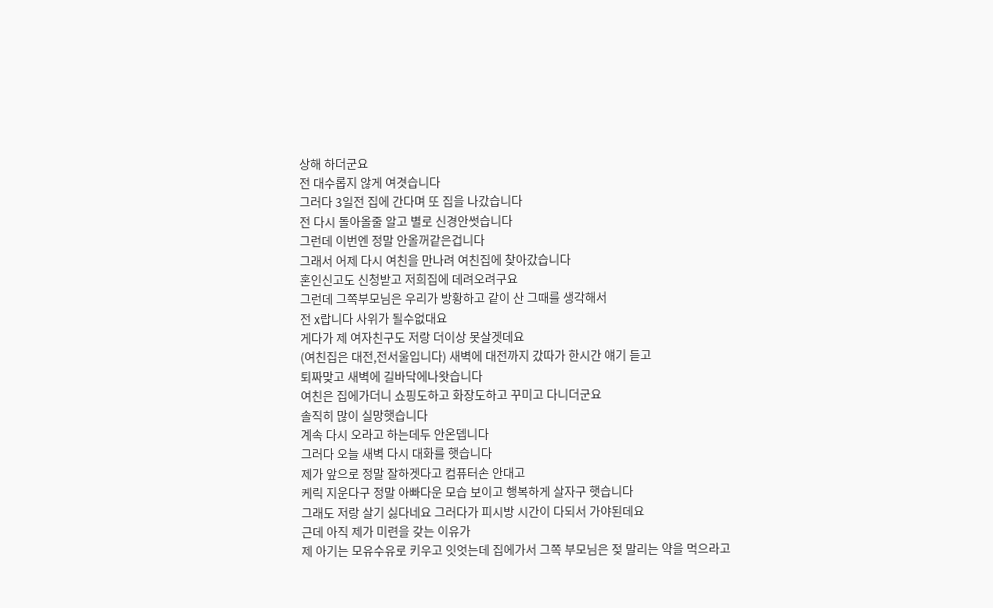상해 하더군요
전 대수롭지 않게 여겻습니다
그러다 3일전 집에 간다며 또 집을 나갔습니다
전 다시 돌아올줄 알고 별로 신경안썻습니다
그런데 이번엔 정말 안올꺼같은겁니다
그래서 어제 다시 여친을 만나려 여친집에 찾아갔습니다
혼인신고도 신청받고 저희집에 데려오려구요
그런데 그쪽부모님은 우리가 방황하고 같이 산 그때를 생각해서
전 x랍니다 사위가 될수없대요
게다가 제 여자친구도 저랑 더이상 못살겟데요
(여친집은 대전,전서울입니다) 새벽에 대전까지 갔따가 한시간 얘기 듣고
퇴짜맞고 새벽에 길바닥에나왓습니다
여친은 집에가더니 쇼핑도하고 화장도하고 꾸미고 다니더군요
솔직히 많이 실망햇습니다
계속 다시 오라고 하는데두 안온뎁니다
그러다 오늘 새벽 다시 대화를 햇습니다
제가 앞으로 정말 잘하겟다고 컴퓨터손 안대고
케릭 지운다구 정말 아빠다운 모습 보이고 행복하게 살자구 햇습니다
그래도 저랑 살기 싫다네요 그러다가 피시방 시간이 다되서 가야된데요
근데 아직 제가 미련을 갖는 이유가
제 아기는 모유수유로 키우고 잇엇는데 집에가서 그쪽 부모님은 젖 말리는 약을 먹으라고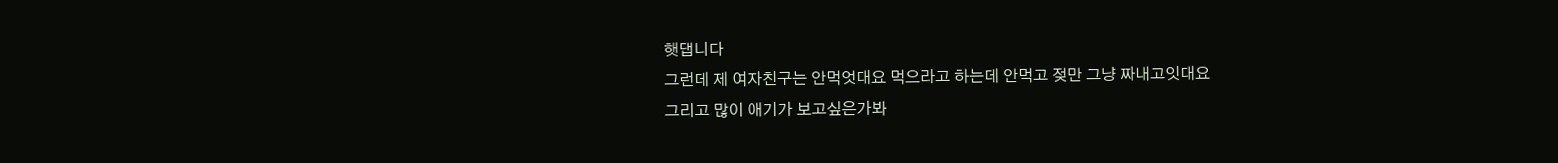햇댑니다
그런데 제 여자친구는 안먹엇대요 먹으라고 하는데 안먹고 젖만 그냥 짜내고잇대요
그리고 많이 애기가 보고싶은가봐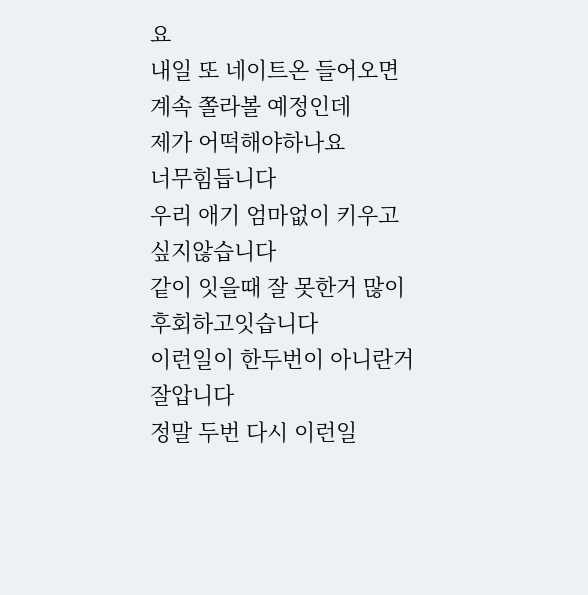요
내일 또 네이트온 들어오면 계속 쫄라볼 예정인데
제가 어떡해야하나요
너무힘듭니다
우리 애기 엄마없이 키우고싶지않습니다
같이 잇을때 잘 못한거 많이 후회하고잇습니다
이런일이 한두번이 아니란거 잘압니다
정말 두번 다시 이런일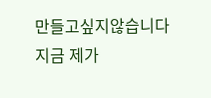만들고싶지않습니다
지금 제가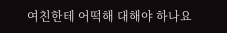여친한테 어떡해 대해야 하나요